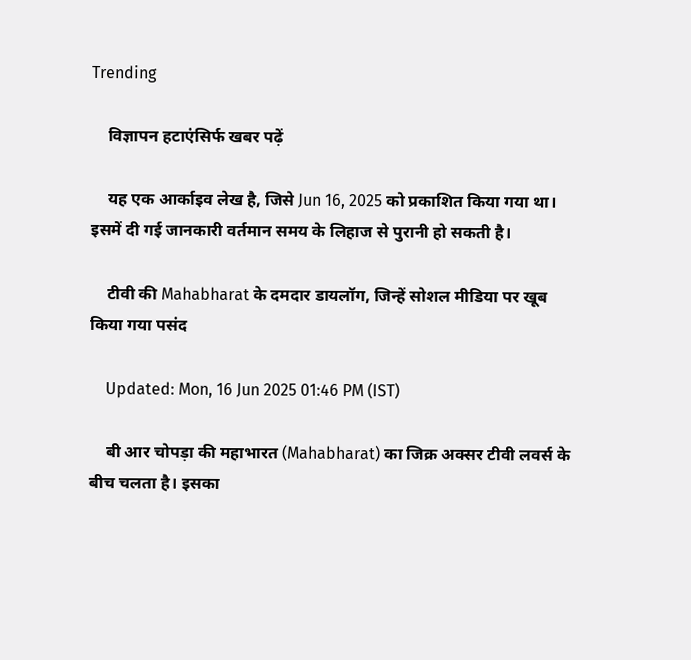Trending

    विज्ञापन हटाएंसिर्फ खबर पढ़ें

    यह एक आर्काइव लेख है, जिसे Jun 16, 2025 को प्रकाशित किया गया था। इसमें दी गई जानकारी वर्तमान समय के लिहाज से पुरानी हो सकती है।

    टीवी की Mahabharat के दमदार डायलॉग, जिन्हें सोशल मीडिया पर खूब किया गया पसंद

    Updated: Mon, 16 Jun 2025 01:46 PM (IST)

    बी आर चोपड़ा की महाभारत (Mahabharat) का जिक्र अक्सर टीवी लवर्स के बीच चलता है। इसका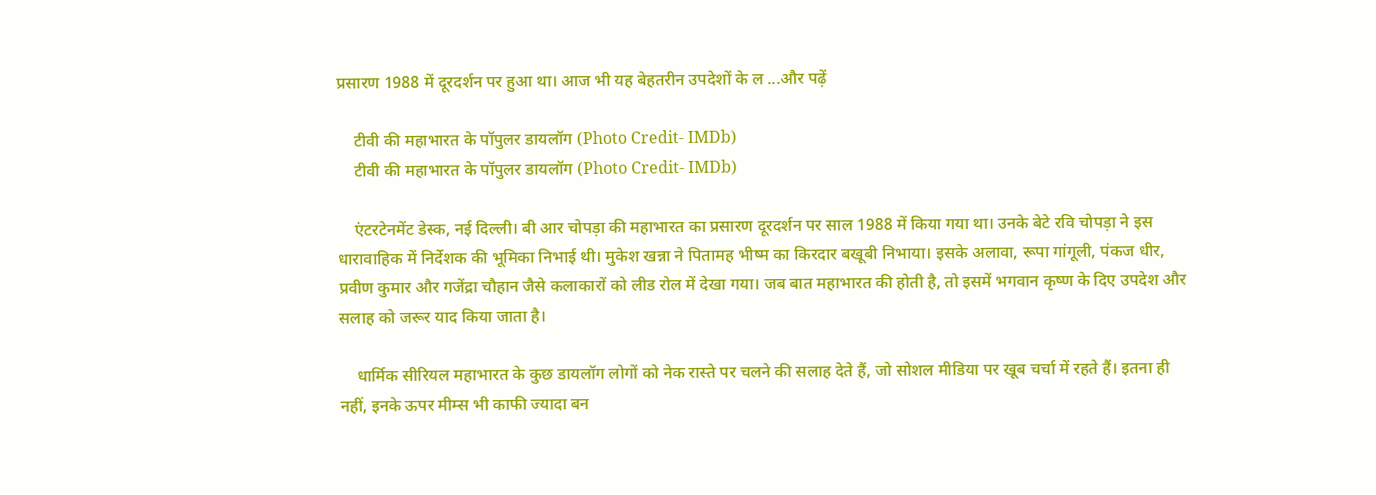प्रसारण 1988 में दूरदर्शन पर हुआ था। आज भी यह बेहतरीन उपदेशों के ल ...और पढ़ें

    टीवी की महाभारत के पॉपुलर डायलॉग (Photo Credit- IMDb)
    टीवी की महाभारत के पॉपुलर डायलॉग (Photo Credit- IMDb)

    एंटरटेनमेंट डेस्क, नई दिल्ली। बी आर चोपड़ा की महाभारत का प्रसारण दूरदर्शन पर साल 1988 में किया गया था। उनके बेटे रवि चोपड़ा ने इस धारावाहिक में निर्देशक की भूमिका निभाई थी। मुकेश खन्ना ने पितामह भीष्म का किरदार बखूबी निभाया। इसके अलावा, रूपा गांगूली, पंकज धीर, प्रवीण कुमार और गजेंद्रा चौहान जैसे कलाकारों को लीड रोल में देखा गया। जब बात महाभारत की होती है, तो इसमें भगवान कृष्ण के दिए उपदेश और सलाह को जरूर याद किया जाता है।

    धार्मिक सीरियल महाभारत के कुछ डायलॉग लोगों को नेक रास्ते पर चलने की सलाह देते हैं, जो सोशल मीडिया पर खूब चर्चा में रहते हैं। इतना ही नहीं, इनके ऊपर मीम्स भी काफी ज्यादा बन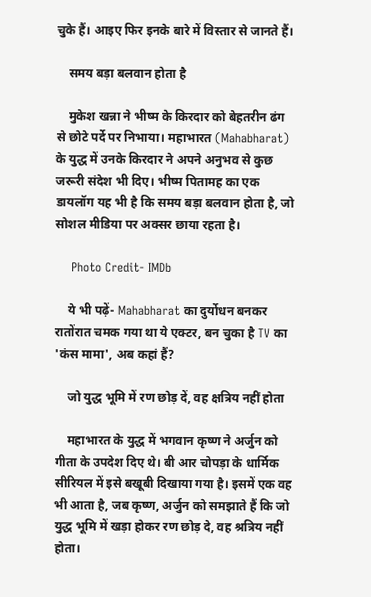चुके हैं। आइए फिर इनके बारे में विस्तार से जानते हैं।

    समय बड़ा बलवान होता है

    मुकेश खन्ना ने भीष्म के किरदार को बेहतरीन ढंग से छोटे पर्दे पर निभाया। महाभारत (Mahabharat) के युद्ध में उनके किरदार ने अपने अनुभव से कुछ जरूरी संदेश भी दिए। भीष्म पितामह का एक डायलॉग यह भी है कि समय बड़ा बलवान होता है, जो सोशल मीडिया पर अक्सर छाया रहता है।

    Photo Credit- IMDb

    ये भी पढ़ें- Mahabharat का दुर्योधन बनकर रातोंरात चमक गया था ये एक्टर, बन चुका है TV का 'कंस मामा', अब कहां हैं?

    जो युद्ध भूमि में रण छोड़ दें, वह क्षत्रिय नहीं होता

    महाभारत के युद्ध में भगवान कृष्ण ने अर्जुन को गीता के उपदेश दिए थे। बी आर चोपड़ा के धार्मिक सीरियल में इसे बखूबी दिखाया गया है। इसमें एक वह भी आता है, जब कृष्ण, अर्जुन को समझाते हैं कि जो युद्ध भूमि में खड़ा होकर रण छोड़ दे, वह श्रत्रिय नहीं होता।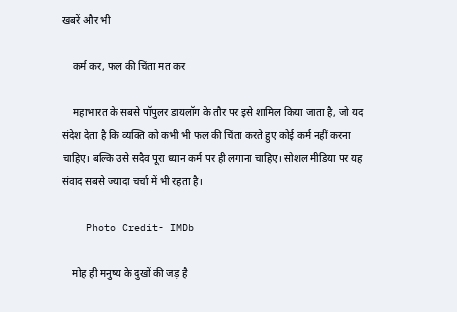खबरें और भी

    कर्म कर, फल की चिंता मत कर

    महाभारत के सबसे पॉपुलर डायलॉग के तौर पर इसे शामिल किया जाता है, जो यद संदेश देता है कि व्यक्ति को कभी भी फल की चिंता करते हुए कोई कर्म नहीं करना चाहिए। बल्कि उसे सदैव पूरा ध्यान कर्म पर ही लगाना चाहिए। सोशल मीडिया पर यह संवाद सबसे ज्यादा चर्चा में भी रहता है।

    Photo Credit- IMDb

    मोह ही मनुष्य के दुखों की जड़ है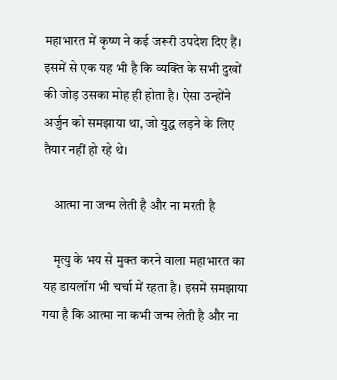महाभारत में कृष्ण ने कई जरूरी उपदेश दिए हैं। इसमें से एक यह भी है कि व्यक्ति के सभी दुखों की जोड़ उसका मोह ही होता है। ऐसा उन्होंने अर्जुन को समझाया था, जो युद्ध लड़ने के लिए तैयार नहीं हो रहे थे।

    आत्मा ना जन्म लेती है और ना मरती है

    मृत्यु के भय से मुक्त करने वाला महाभारत का यह डायलॉग भी चर्चा में रहता है। इसमें समझाया गया है कि आत्मा ना कभी जन्म लेती है और ना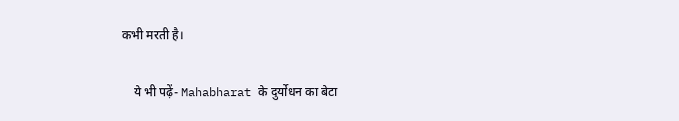कभी मरती है।

    ये भी पढ़ें- Mahabharat के दुर्योधन का बेटा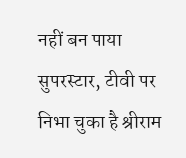नहीं बन पाया सुपरस्टार, टीवी पर निभा चुका है श्रीराम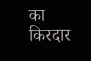का किरदार